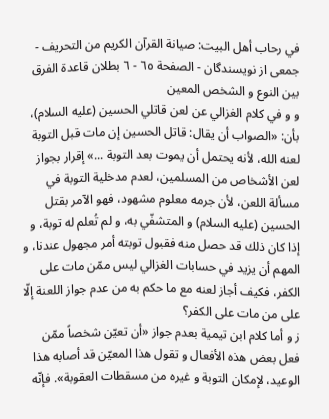في رحاب أهل البيت: صيانة القرآن الكريم من التحريف - جمعى از نويسندگان - الصفحة ٦٥ - ٦ بطلان قاعدة الفرق بين النوع و الشخص المعين
و و في كلام الغزالي عن لعن قاتلي الحسين (عليه السلام)، بأن: «الصواب أن يقال: قاتل الحسين إن مات قبل التوبة لعنه الله، لأنه يحتمل أن يموت بعد التوبة ...» إقرار بجواز لعن الأشخاص من المسلمين، لعدم مدخلية التوبة في مسألة اللعن، لأن جرمه معلوم مشهود، فهو الآمر بقتل الحسين (عليه السلام) و المتشفّي به، و لم تُعلم له توبة، و إذا كان ذلك قد حصل منه فقبول توبته أمر مجهول عندنا، و المهم أن يزيد في حسابات الغزالي ليس ممّن مات على الكفر، فكيف أجاز لعنه مع ما حكم به من عدم جواز اللعنة إلّا على من مات على الكفر؟
ز و أما كلام ابن تيمية بعدم جواز «أن تعيّن شخصاً ممّن فعل بعض هذه الأفعال و تقول هذا المعيّن قد أصابه هذا الوعيد، لإمكان التوبة و غيره من مسقطات العقوبة». فإنّه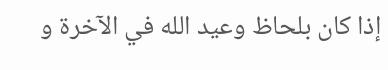إذا كان بلحاظ وعيد الله في الآخرة و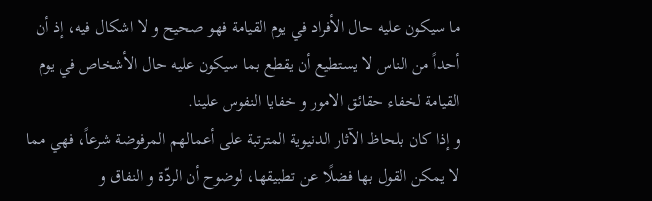ما سيكون عليه حال الأفراد في يوم القيامة فهو صحيح و لا اشكال فيه، إذ أن أحداً من الناس لا يستطيع أن يقطع بما سيكون عليه حال الأشخاص في يوم القيامة لخفاء حقائق الامور و خفايا النفوس علينا.
و إذا كان بلحاظ الآثار الدنيوية المترتبة على أعمالهم المرفوضة شرعاً، فهي مما لا يمكن القول بها فضلًا عن تطبيقها، لوضوح أن الردّة و النفاق و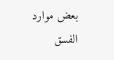بعض موارد الفسق